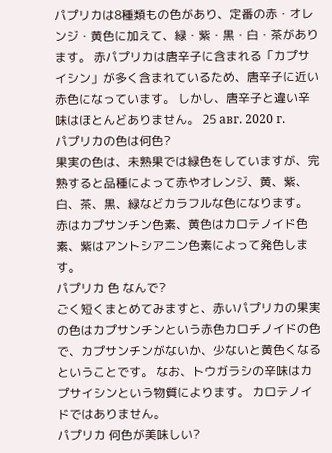パプリカは8種類もの色があり、定番の赤・オレンジ・黄色に加えて、緑・紫・黒・白・茶があります。 赤パプリカは唐辛子に含まれる「カプサイシン」が多く含まれているため、唐辛子に近い赤色になっています。 しかし、唐辛子と違い辛味はほとんどありません。 25 авг. 2020 г.
パプリカの色は何色?
果実の色は、未熟果では緑色をしていますが、完熟すると品種によって赤やオレンジ、黄、紫、白、茶、黒、緑などカラフルな色になります。 赤はカプサンチン色素、黄色はカロテノイド色素、紫はアントシアニン色素によって発色します。
パプリカ 色 なんで?
ごく短くまとめてみますと、赤いパプリカの果実の色はカプサンチンという赤色カロチノイドの色で、カプサンチンがないか、少ないと黄色くなるということです。 なお、トウガラシの辛味はカプサイシンという物質によります。 カロテノイドではありません。
パプリカ 何色が美味しい?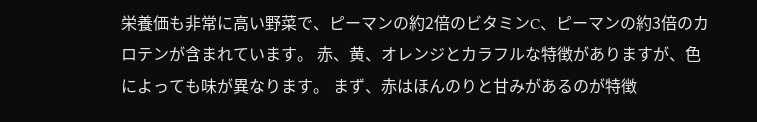栄養価も非常に高い野菜で、ピーマンの約2倍のビタミンC、ピーマンの約3倍のカロテンが含まれています。 赤、黄、オレンジとカラフルな特徴がありますが、色によっても味が異なります。 まず、赤はほんのりと甘みがあるのが特徴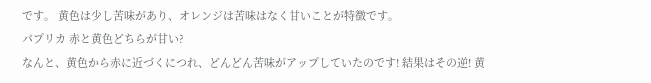です。 黄色は少し苦味があり、オレンジは苦味はなく甘いことが特徴です。
パプリカ 赤と黄色どちらが甘い?
なんと、黄色から赤に近づくにつれ、どんどん苦味がアップしていたのです! 結果はその逆! 黄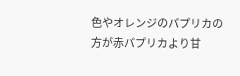色やオレンジのパプリカの方が赤パプリカより甘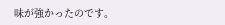味が強かったのです。